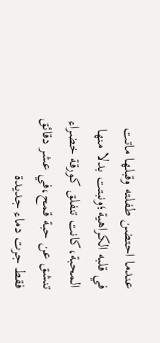عندما احتضن طفلته وقبلها ماتت في قلبه الكراهية؛ونبتت بدلا منها المحبة،كانت تنفلق كورقة خضراء تنشق عن حبة قمح،في عشر دقائق فقط جرت دماء جديدة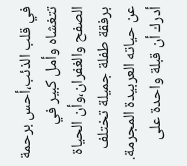في قلب الذئب،أحس برحمة تتغشاه وأمل كبير في الصفح والغفران،وأن الحياة برفقة طفلة جميلة تختلف عن حياته العربيدة المجرمة.
أدرك أن قبلة واحدة على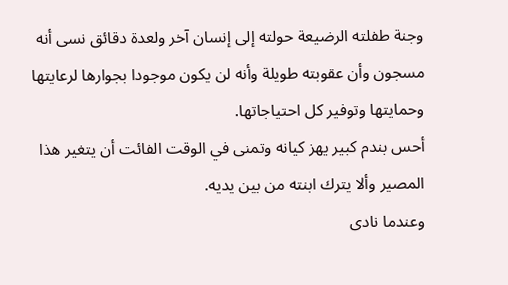وجنة طفلته الرضيعة حولته إلى إنسان آخر ولعدة دقائق نسى أنه مسجون وأن عقوبته طويلة وأنه لن يكون موجودا بجوارها لرعايتها وحمايتها وتوفير كل احتياجاتها.
أحس بندم كبير يهز كيانه وتمنى في الوقت الفائت أن يتغير هذا المصير وألا يترك ابنته من بين يديه.
وعندما نادى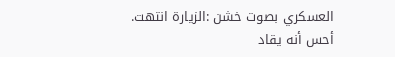العسكري بصوت خشن :الزيارة انتهت.
أحس أنه يقاد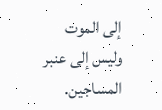إلى الموت وليس إلى عنبر المساجين.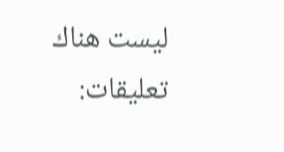ليست هناك تعليقات: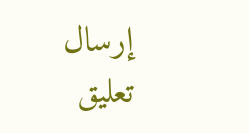إرسال تعليق